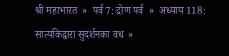श्री महाभारत  »  पर्व 7: द्रोण पर्व  »  अध्याय 118: सात्यकिद्वारा सुदर्शनका वध  »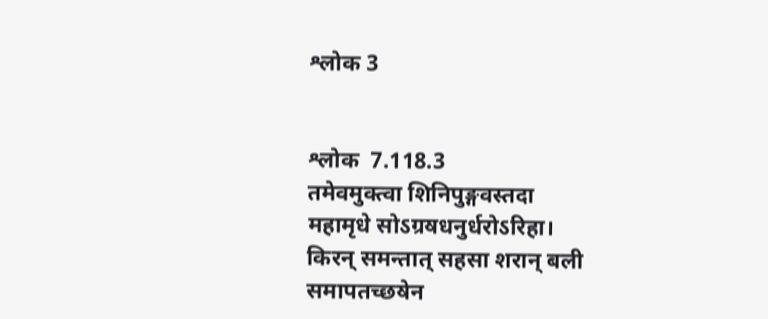श्लोक 3


श्लोक  7.118.3
तमेवमुक्त्वा शिनिपुङ्गवस्तदा
महामृधे सोऽग्रॺधनुर्धरोऽरिहा।
किरन् समन्तात् सहसा शरान् बली
समापतच्छॺेन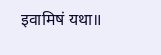इवामिषं यथा॥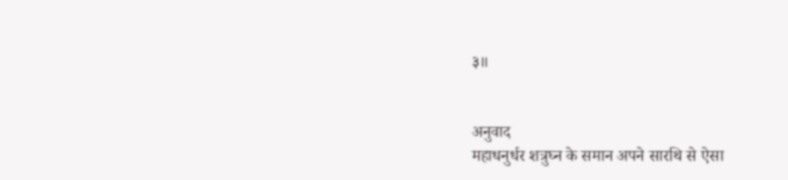३॥


अनुवाद
महाधनुर्धर शत्रुघ्न के समान अपने सारथि से ऐसा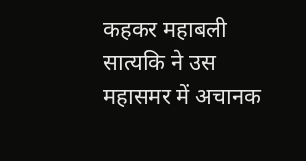कहकर महाबली सात्यकि ने उस महासमर में अचानक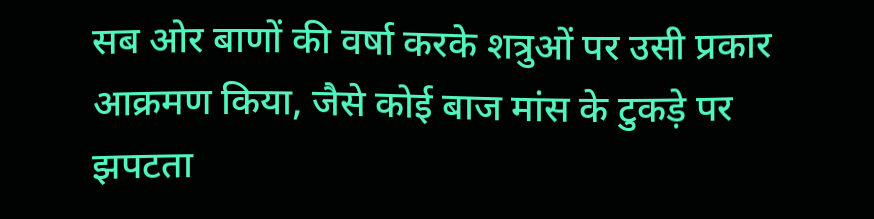सब ओर बाणों की वर्षा करके शत्रुओं पर उसी प्रकार आक्रमण किया, जैसे कोई बाज मांस के टुकड़े पर झपटता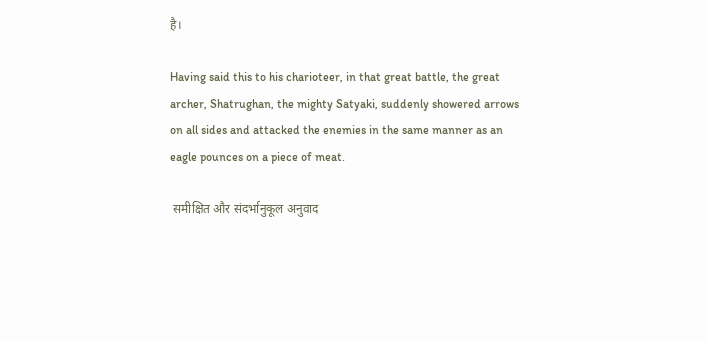है।

Having said this to his charioteer, in that great battle, the great archer, Shatrughan, the mighty Satyaki, suddenly showered arrows on all sides and attacked the enemies in the same manner as an eagle pounces on a piece of meat.

 समीक्षित और संदर्भानुकूल अनुवाद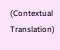(Contextual Translation)